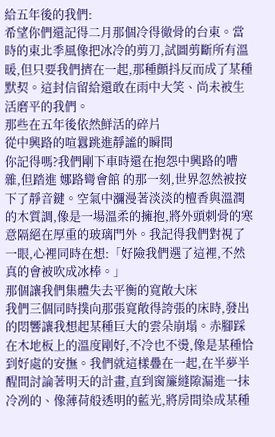給五年後的我們:
希望你們還記得二月那個冷得徹骨的台東。當時的東北季風像把冰冷的剪刀,試圖剪斷所有溫暖,但只要我們擠在一起,那種顫抖反而成了某種默契。這封信留給還敢在雨中大笑、尚未被生活磨平的我們。
那些在五年後依然鮮活的碎片
從中興路的喧囂跳進靜謐的瞬間
你記得嗎?我們剛下車時還在抱怨中興路的嘈雜,但踏進 娜路彎會館 的那一刻,世界忽然被按下了靜音鍵。空氣中瀰漫著淡淡的檀香與溫潤的木質調,像是一場溫柔的擁抱,將外頭刺骨的寒意隔絕在厚重的玻璃門外。我記得我們對視了一眼,心裡同時在想:「好險我們選了這裡,不然真的會被吹成冰棒。」
那個讓我們集體失去平衡的寬敞大床
我們三個同時撲向那張寬敞得誇張的床時,發出的悶響讓我想起某種巨大的雲朵崩塌。赤腳踩在木地板上的溫度剛好,不冷也不燙,像是某種恰到好處的安撫。我們就這樣疊在一起,在半夢半醒間討論著明天的計畫,直到窗簾縫隙漏進一抹冷冽的、像薄荷般透明的藍光,將房間染成某種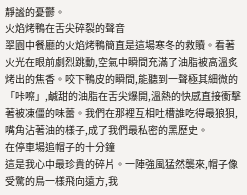靜謐的憂鬱。
火焰烤鴨在舌尖碎裂的聲音
翠園中餐廳的火焰烤鴨簡直是這場寒冬的救贖。看著火光在眼前劇烈跳動,空氣中瞬間充滿了油脂被高溫炙烤出的焦香。咬下鴨皮的瞬間,能聽到一聲極其細微的「咔嚓」,鹹甜的油脂在舌尖爆開,溫熱的快感直接衝擊著被凍僵的味蕾。我們在那裡互相吐槽誰吃得最狼狽,嘴角沾著油的樣子,成了我們最私密的黑歷史。
在停車場追帽子的十分鐘
這是我心中最珍貴的碎片。一陣強風猛然襲來,帽子像受驚的鳥一樣飛向遠方,我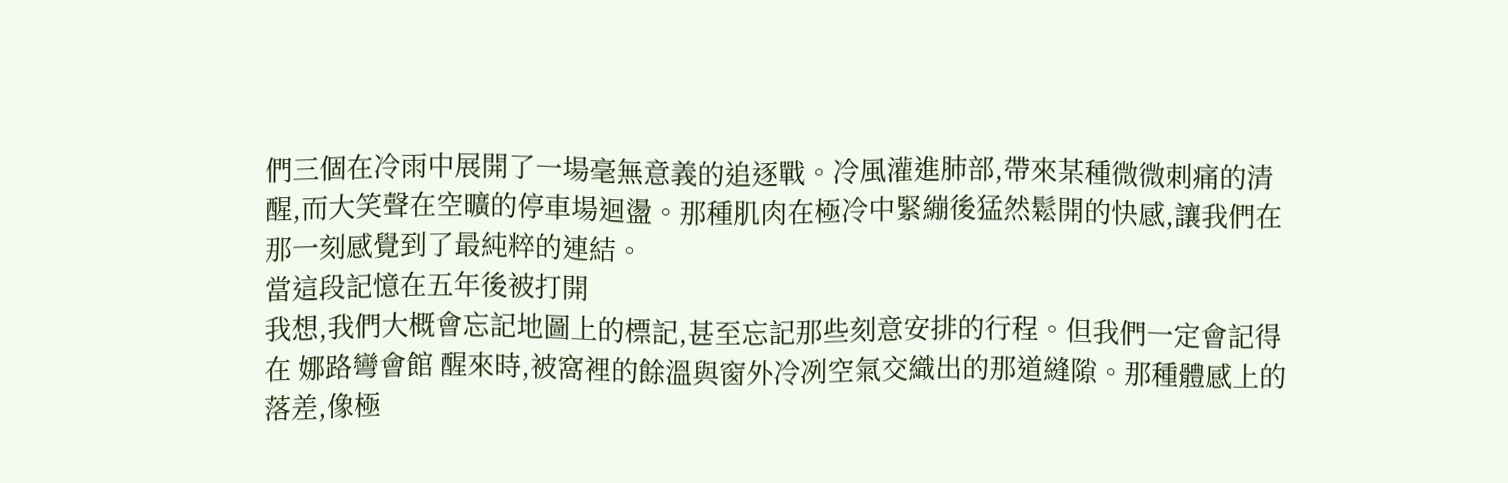們三個在冷雨中展開了一場毫無意義的追逐戰。冷風灌進肺部,帶來某種微微刺痛的清醒,而大笑聲在空曠的停車場迴盪。那種肌肉在極冷中緊繃後猛然鬆開的快感,讓我們在那一刻感覺到了最純粹的連結。
當這段記憶在五年後被打開
我想,我們大概會忘記地圖上的標記,甚至忘記那些刻意安排的行程。但我們一定會記得在 娜路彎會館 醒來時,被窩裡的餘溫與窗外冷冽空氣交織出的那道縫隙。那種體感上的落差,像極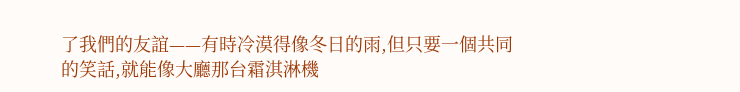了我們的友誼——有時冷漠得像冬日的雨,但只要一個共同的笑話,就能像大廳那台霜淇淋機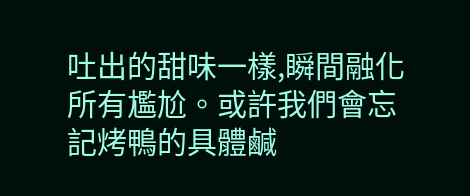吐出的甜味一樣,瞬間融化所有尷尬。或許我們會忘記烤鴨的具體鹹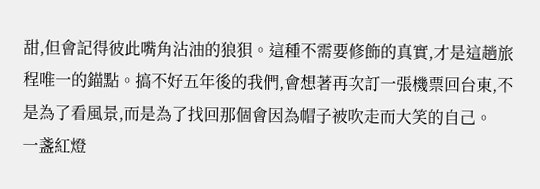甜,但會記得彼此嘴角沾油的狼狽。這種不需要修飾的真實,才是這趟旅程唯一的錨點。搞不好五年後的我們,會想著再次訂一張機票回台東,不是為了看風景,而是為了找回那個會因為帽子被吹走而大笑的自己。
一盞紅燈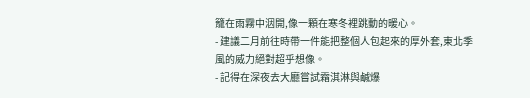籠在雨霧中洇開,像一顆在寒冬裡跳動的暖心。
- 建議二月前往時帶一件能把整個人包起來的厚外套,東北季風的威力絕對超乎想像。
- 記得在深夜去大廳嘗試霜淇淋與鹹爆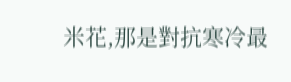米花,那是對抗寒冷最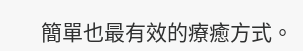簡單也最有效的療癒方式。